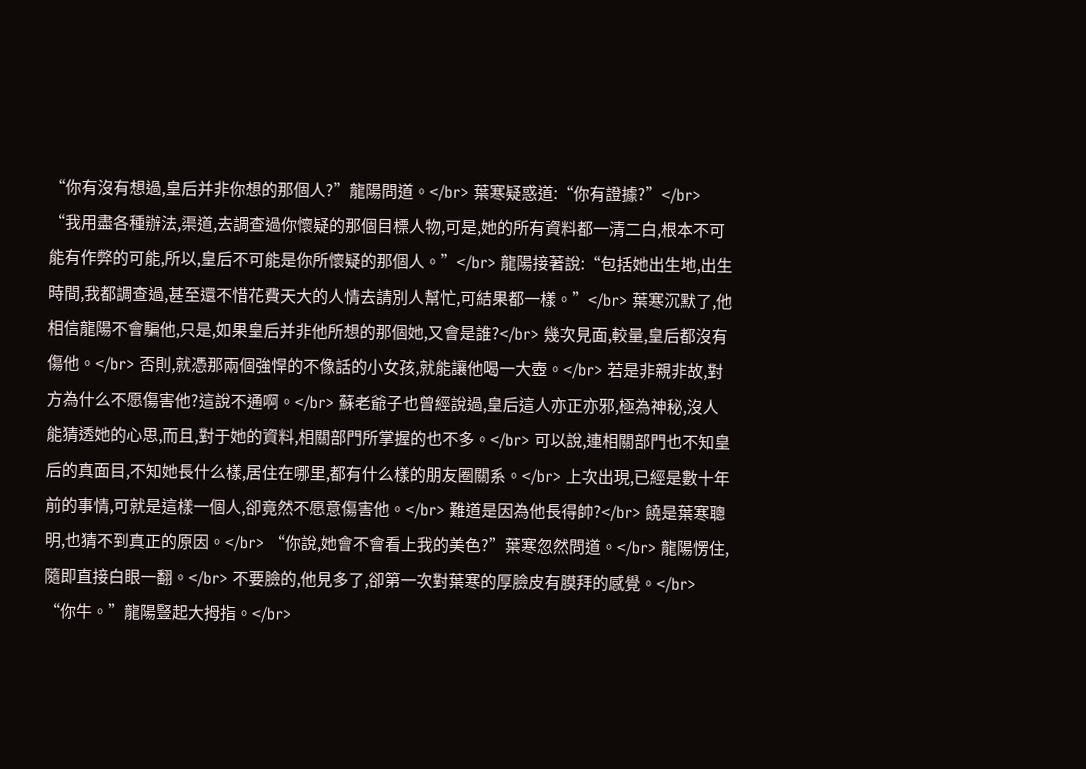“你有沒有想過,皇后并非你想的那個人?”龍陽問道。</br> 葉寒疑惑道:“你有證據?”</br> “我用盡各種辦法,渠道,去調查過你懷疑的那個目標人物,可是,她的所有資料都一清二白,根本不可能有作弊的可能,所以,皇后不可能是你所懷疑的那個人。”</br> 龍陽接著說:“包括她出生地,出生時間,我都調查過,甚至還不惜花費天大的人情去請別人幫忙,可結果都一樣。”</br> 葉寒沉默了,他相信龍陽不會騙他,只是,如果皇后并非他所想的那個她,又會是誰?</br> 幾次見面,較量,皇后都沒有傷他。</br> 否則,就憑那兩個強悍的不像話的小女孩,就能讓他喝一大壺。</br> 若是非親非故,對方為什么不愿傷害他?這說不通啊。</br> 蘇老爺子也曾經說過,皇后這人亦正亦邪,極為神秘,沒人能猜透她的心思,而且,對于她的資料,相關部門所掌握的也不多。</br> 可以說,連相關部門也不知皇后的真面目,不知她長什么樣,居住在哪里,都有什么樣的朋友圈關系。</br> 上次出現,已經是數十年前的事情,可就是這樣一個人,卻竟然不愿意傷害他。</br> 難道是因為他長得帥?</br> 饒是葉寒聰明,也猜不到真正的原因。</br> “你說,她會不會看上我的美色?”葉寒忽然問道。</br> 龍陽愣住,隨即直接白眼一翻。</br> 不要臉的,他見多了,卻第一次對葉寒的厚臉皮有膜拜的感覺。</br> “你牛。”龍陽豎起大拇指。</br>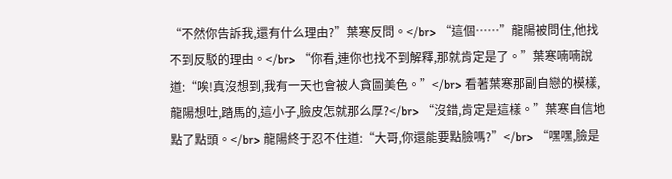“不然你告訴我,還有什么理由?”葉寒反問。</br> “這個……”龍陽被問住,他找不到反駁的理由。</br> “你看,連你也找不到解釋,那就肯定是了。”葉寒喃喃說道:“唉!真沒想到,我有一天也會被人貪圖美色。”</br> 看著葉寒那副自戀的模樣,龍陽想吐,踏馬的,這小子,臉皮怎就那么厚?</br> “沒錯,肯定是這樣。”葉寒自信地點了點頭。</br> 龍陽終于忍不住道:“大哥,你還能要點臉嗎?”</br> “嘿嘿,臉是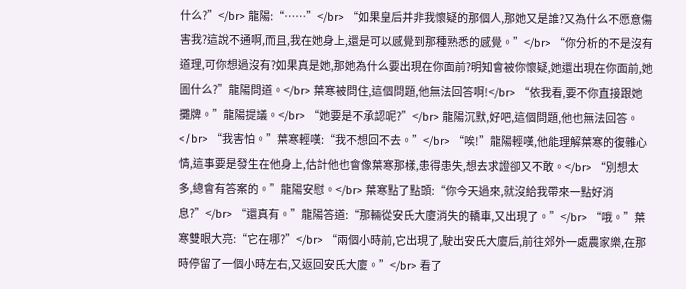什么?”</br> 龍陽:“……”</br> “如果皇后并非我懷疑的那個人,那她又是誰?又為什么不愿意傷害我?這說不通啊,而且,我在她身上,還是可以感覺到那種熟悉的感覺。”</br> “你分析的不是沒有道理,可你想過沒有?如果真是她,那她為什么要出現在你面前?明知會被你懷疑,她還出現在你面前,她圖什么?”龍陽問道。</br> 葉寒被問住,這個問題,他無法回答啊!</br> “依我看,要不你直接跟她攤牌。”龍陽提議。</br> “她要是不承認呢?”</br> 龍陽沉默,好吧,這個問題,他也無法回答。</br> “我害怕。”葉寒輕嘆:“我不想回不去。”</br> “唉!”龍陽輕嘆,他能理解葉寒的復雜心情,這事要是發生在他身上,估計他也會像葉寒那樣,患得患失,想去求證卻又不敢。</br> “別想太多,總會有答案的。”龍陽安慰。</br> 葉寒點了點頭:“你今天過來,就沒給我帶來一點好消息?”</br> “還真有。”龍陽答道:“那輛從安氏大廈消失的轎車,又出現了。”</br> “哦。”葉寒雙眼大亮:“它在哪?”</br> “兩個小時前,它出現了,駛出安氏大廈后,前往郊外一處農家樂,在那時停留了一個小時左右,又返回安氏大廈。”</br> 看了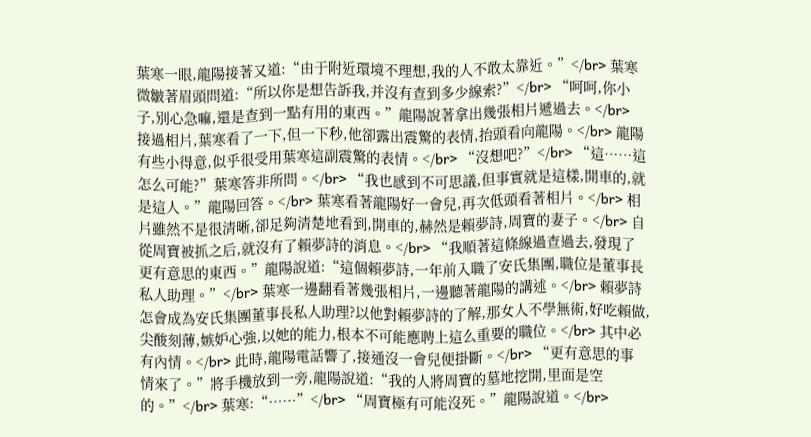葉寒一眼,龍陽接著又道:“由于附近環境不理想,我的人不敢太靠近。”</br> 葉寒微皺著眉頭問道:“所以你是想告訴我,并沒有查到多少線索?”</br> “呵呵,你小子,別心急嘛,還是查到一點有用的東西。”龍陽說著拿出幾張相片遞過去。</br> 接過相片,葉寒看了一下,但一下秒,他卻露出震驚的表情,抬頭看向龍陽。</br> 龍陽有些小得意,似乎很受用葉寒這副震驚的表情。</br> “沒想吧?”</br> “這……這怎么可能?”葉寒答非所問。</br> “我也感到不可思議,但事實就是這樣,開車的,就是這人。”龍陽回答。</br> 葉寒看著龍陽好一會兒,再次低頭看著相片。</br> 相片雖然不是很清晰,卻足夠清楚地看到,開車的,赫然是賴夢詩,周寶的妻子。</br> 自從周寶被抓之后,就沒有了賴夢詩的消息。</br> “我順著這條線過查過去,發現了更有意思的東西。”龍陽說道:“這個賴夢詩,一年前入職了安氏集團,職位是董事長私人助理。”</br> 葉寒一邊翻看著幾張相片,一邊聽著龍陽的講述。</br> 賴夢詩怎會成為安氏集團董事長私人助理?以他對賴夢詩的了解,那女人不學無術,好吃賴做,尖酸刻薄,嫉妒心強,以她的能力,根本不可能應聘上這么重要的職位。</br> 其中必有內情。</br> 此時,龍陽電話響了,接通沒一會兒便掛斷。</br> “更有意思的事情來了。”將手機放到一旁,龍陽說道:“我的人將周寶的墓地挖開,里面是空的。”</br> 葉寒:“……”</br> “周寶極有可能沒死。”龍陽說道。</br>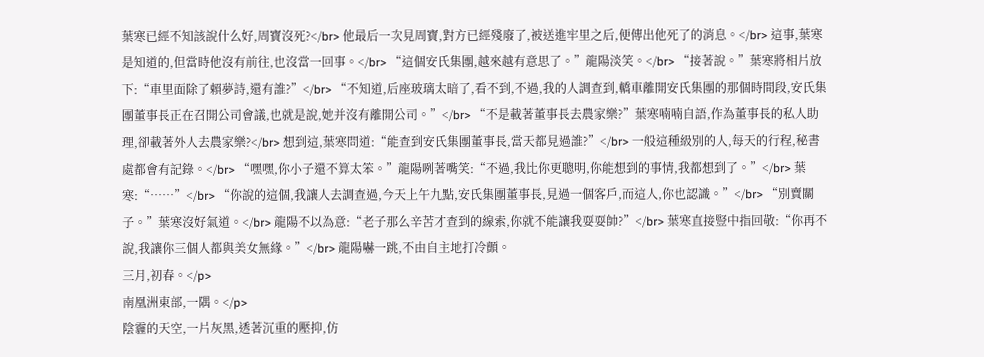葉寒已經不知該說什么好,周寶沒死?</br> 他最后一次見周寶,對方已經殘廢了,被送進牢里之后,便傳出他死了的消息。</br> 這事,葉寒是知道的,但當時他沒有前往,也沒當一回事。</br> “這個安氏集團,越來越有意思了。”龍陽淡笑。</br> “接著說。”葉寒將相片放下:“車里面除了賴夢詩,還有誰?”</br> “不知道,后座玻璃太暗了,看不到,不過,我的人調查到,轎車離開安氏集團的那個時間段,安氏集團董事長正在召開公司會議,也就是說,她并沒有離開公司。”</br> “不是載著董事長去農家樂?”葉寒喃喃自語,作為董事長的私人助理,卻載著外人去農家樂?</br> 想到這,葉寒問道:“能查到安氏集團董事長,當天都見過誰?”</br> 一般這種級別的人,每天的行程,秘書處都會有記錄。</br> “嘿嘿,你小子還不算太笨。”龍陽咧著嘴笑:“不過,我比你更聰明,你能想到的事情,我都想到了。”</br> 葉寒:“……”</br> “你說的這個,我讓人去調查過,今天上午九點,安氏集團董事長,見過一個客戶,而這人,你也認識。”</br> “別賣關子。”葉寒沒好氣道。</br> 龍陽不以為意:“老子那么辛苦才查到的線索,你就不能讓我耍耍帥?”</br> 葉寒直接豎中指回敬:“你再不說,我讓你三個人都與美女無緣。”</br> 龍陽嚇一跳,不由自主地打冷顫。
三月,初春。</p>
南凰洲東部,一隅。</p>
陰霾的天空,一片灰黑,透著沉重的壓抑,仿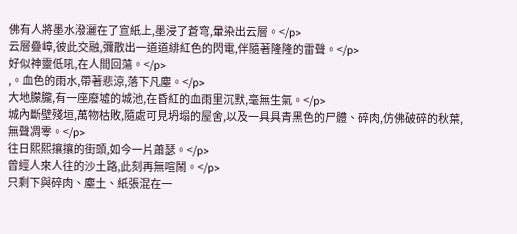佛有人將墨水潑灑在了宣紙上,墨浸了蒼穹,暈染出云層。</p>
云層疊嶂,彼此交融,彌散出一道道緋紅色的閃電,伴隨著隆隆的雷聲。</p>
好似神靈低吼,在人間回蕩。</p>
,。血色的雨水,帶著悲涼,落下凡塵。</p>
大地朦朧,有一座廢墟的城池,在昏紅的血雨里沉默,毫無生氣。</p>
城內斷壁殘垣,萬物枯敗,隨處可見坍塌的屋舍,以及一具具青黑色的尸體、碎肉,仿佛破碎的秋葉,無聲凋零。</p>
往日熙熙攘攘的街頭,如今一片蕭瑟。</p>
曾經人來人往的沙土路,此刻再無喧鬧。</p>
只剩下與碎肉、塵土、紙張混在一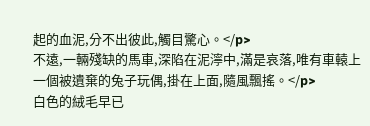起的血泥,分不出彼此,觸目驚心。</p>
不遠,一輛殘缺的馬車,深陷在泥濘中,滿是哀落,唯有車轅上一個被遺棄的兔子玩偶,掛在上面,隨風飄搖。</p>
白色的絨毛早已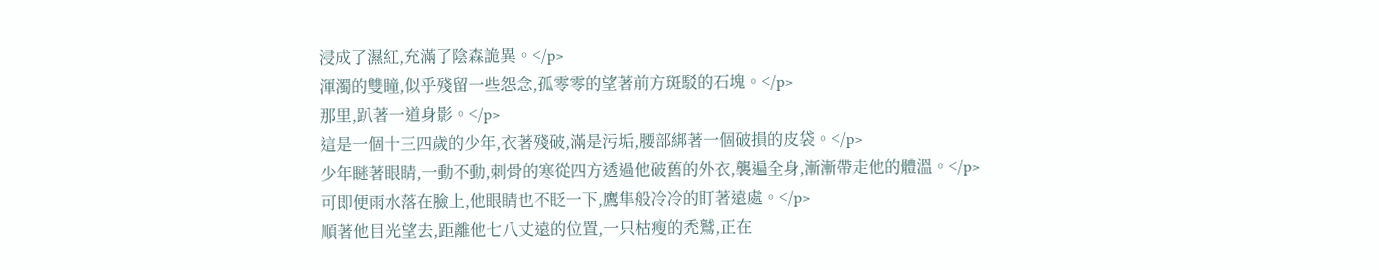浸成了濕紅,充滿了陰森詭異。</p>
渾濁的雙瞳,似乎殘留一些怨念,孤零零的望著前方斑駁的石塊。</p>
那里,趴著一道身影。</p>
這是一個十三四歲的少年,衣著殘破,滿是污垢,腰部綁著一個破損的皮袋。</p>
少年瞇著眼睛,一動不動,刺骨的寒從四方透過他破舊的外衣,襲遍全身,漸漸帶走他的體溫。</p>
可即便雨水落在臉上,他眼睛也不眨一下,鷹隼般冷冷的盯著遠處。</p>
順著他目光望去,距離他七八丈遠的位置,一只枯瘦的禿鷲,正在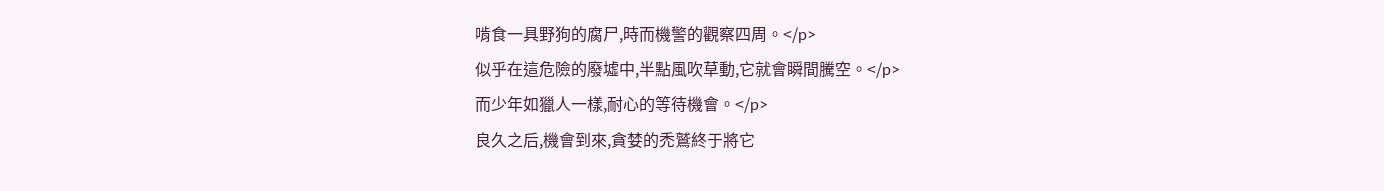啃食一具野狗的腐尸,時而機警的觀察四周。</p>
似乎在這危險的廢墟中,半點風吹草動,它就會瞬間騰空。</p>
而少年如獵人一樣,耐心的等待機會。</p>
良久之后,機會到來,貪婪的禿鷲終于將它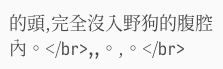的頭,完全沒入野狗的腹腔內。</br>,,。,。</br>